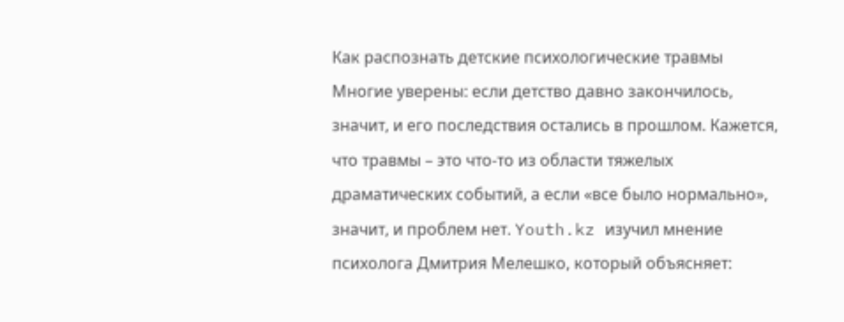Как распознать детские психологические травмы
Многие уверены: если детство давно закончилось, значит, и его последствия остались в прошлом. Кажется, что травмы – это что-то из области тяжелых драматических событий, а если «все было нормально», значит, и проблем нет. Youth.kz изучил мнение психолога Дмитрия Мелешко, который объясняет: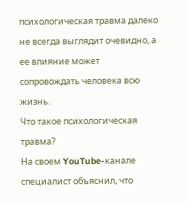психологическая травма далеко не всегда выглядит очевидно, а ее влияние может сопровождать человека всю жизнь.
Что такое психологическая травма?
На своем YouTube-канале специалист объяснил, что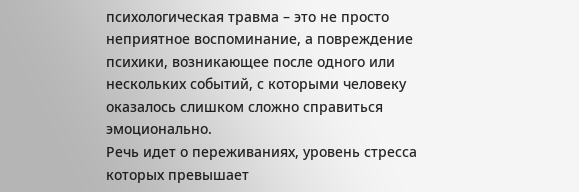психологическая травма – это не просто неприятное воспоминание, а повреждение психики, возникающее после одного или нескольких событий, с которыми человеку оказалось слишком сложно справиться эмоционально.
Речь идет о переживаниях, уровень стресса которых превышает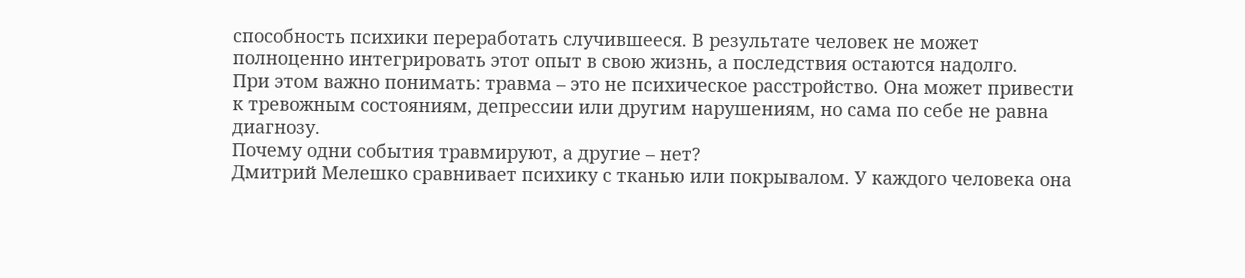способность психики переработать случившееся. В результате человек не может полноценно интегрировать этот опыт в свою жизнь, а последствия остаются надолго.
При этом важно понимать: травма – это не психическое расстройство. Она может привести к тревожным состояниям, депрессии или другим нарушениям, но сама по себе не равна диагнозу.
Почему одни события травмируют, а другие – нет?
Дмитрий Мелешко сравнивает психику с тканью или покрывалом. У каждого человека она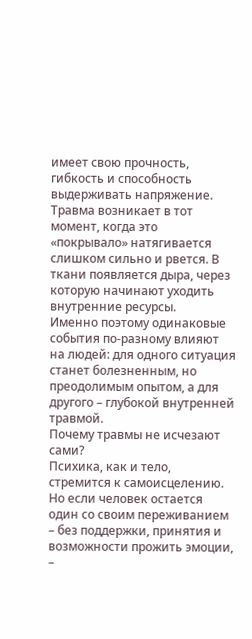имеет свою прочность, гибкость и способность выдерживать напряжение.
Травма возникает в тот момент, когда это «покрывало» натягивается слишком сильно и рвется. В ткани появляется дыра, через которую начинают уходить внутренние ресурсы.
Именно поэтому одинаковые события по-разному влияют на людей: для одного ситуация станет болезненным, но преодолимым опытом, а для другого – глубокой внутренней травмой.
Почему травмы не исчезают сами?
Психика, как и тело, стремится к самоисцелению. Но если человек остается один со своим переживанием – без поддержки, принятия и возможности прожить эмоции, –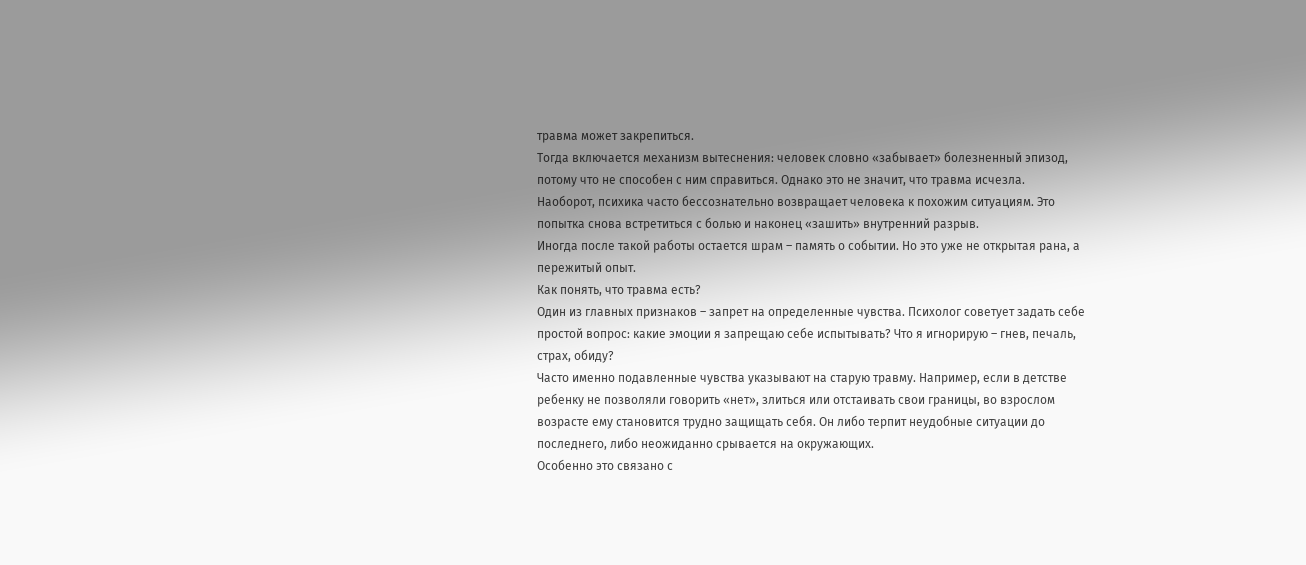травма может закрепиться.
Тогда включается механизм вытеснения: человек словно «забывает» болезненный эпизод, потому что не способен с ним справиться. Однако это не значит, что травма исчезла.
Наоборот, психика часто бессознательно возвращает человека к похожим ситуациям. Это попытка снова встретиться с болью и наконец «зашить» внутренний разрыв.
Иногда после такой работы остается шрам – память о событии. Но это уже не открытая рана, а пережитый опыт.
Как понять, что травма есть?
Один из главных признаков – запрет на определенные чувства. Психолог советует задать себе простой вопрос: какие эмоции я запрещаю себе испытывать? Что я игнорирую – гнев, печаль, страх, обиду?
Часто именно подавленные чувства указывают на старую травму. Например, если в детстве ребенку не позволяли говорить «нет», злиться или отстаивать свои границы, во взрослом возрасте ему становится трудно защищать себя. Он либо терпит неудобные ситуации до последнего, либо неожиданно срывается на окружающих.
Особенно это связано с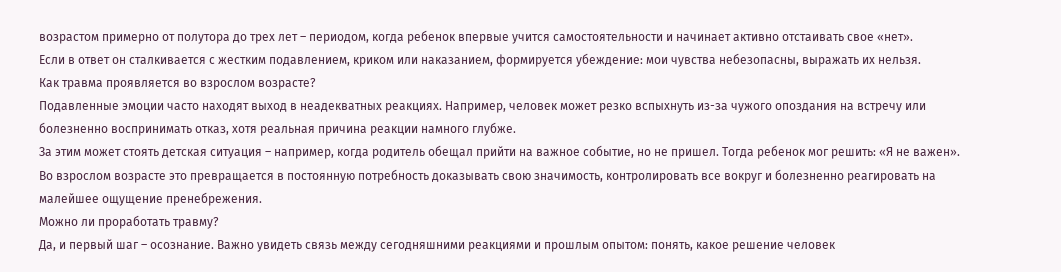возрастом примерно от полутора до трех лет – периодом, когда ребенок впервые учится самостоятельности и начинает активно отстаивать свое «нет».
Если в ответ он сталкивается с жестким подавлением, криком или наказанием, формируется убеждение: мои чувства небезопасны, выражать их нельзя.
Как травма проявляется во взрослом возрасте?
Подавленные эмоции часто находят выход в неадекватных реакциях. Например, человек может резко вспыхнуть из-за чужого опоздания на встречу или болезненно воспринимать отказ, хотя реальная причина реакции намного глубже.
За этим может стоять детская ситуация – например, когда родитель обещал прийти на важное событие, но не пришел. Тогда ребенок мог решить: «Я не важен».
Во взрослом возрасте это превращается в постоянную потребность доказывать свою значимость, контролировать все вокруг и болезненно реагировать на малейшее ощущение пренебрежения.
Можно ли проработать травму?
Да, и первый шаг – осознание. Важно увидеть связь между сегодняшними реакциями и прошлым опытом: понять, какое решение человек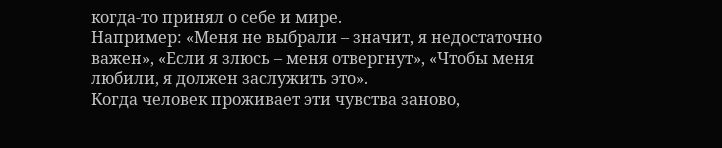когда-то принял о себе и мире.
Например: «Меня не выбрали – значит, я недостаточно важен», «Если я злюсь – меня отвергнут», «Чтобы меня любили, я должен заслужить это».
Когда человек проживает эти чувства заново,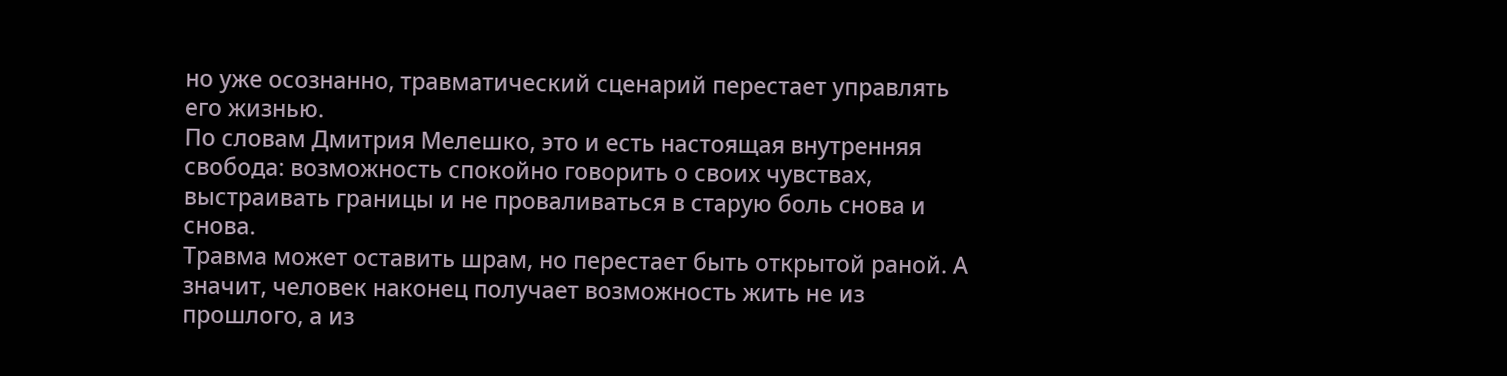но уже осознанно, травматический сценарий перестает управлять его жизнью.
По словам Дмитрия Мелешко, это и есть настоящая внутренняя свобода: возможность спокойно говорить о своих чувствах, выстраивать границы и не проваливаться в старую боль снова и снова.
Травма может оставить шрам, но перестает быть открытой раной. А значит, человек наконец получает возможность жить не из прошлого, а из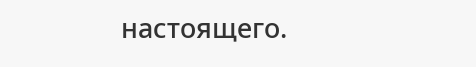настоящего.